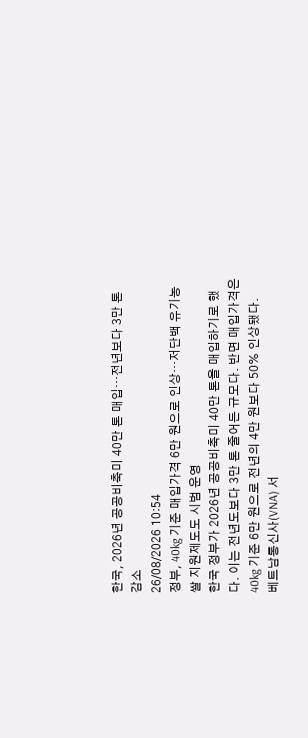한국, 2026년 공공비축미 40만 톤 매입…전년보다 3만 톤 감소
26/08/2026 10:54
정부, 40kg 기준 매입가격 6만 원으로 인상…저단백 유기농 쌀 지원제도도 시범 운영
한국 정부가 2026년 공공비축미 40만 톤을 매입하기로 했다. 이는 전년도보다 3만 톤 줄어든 규모다. 반면 매입가격은 40kg 기준 6만 원으로 전년의 4만 원보다 50% 인상됐다.
베트남통신사(VNA) 서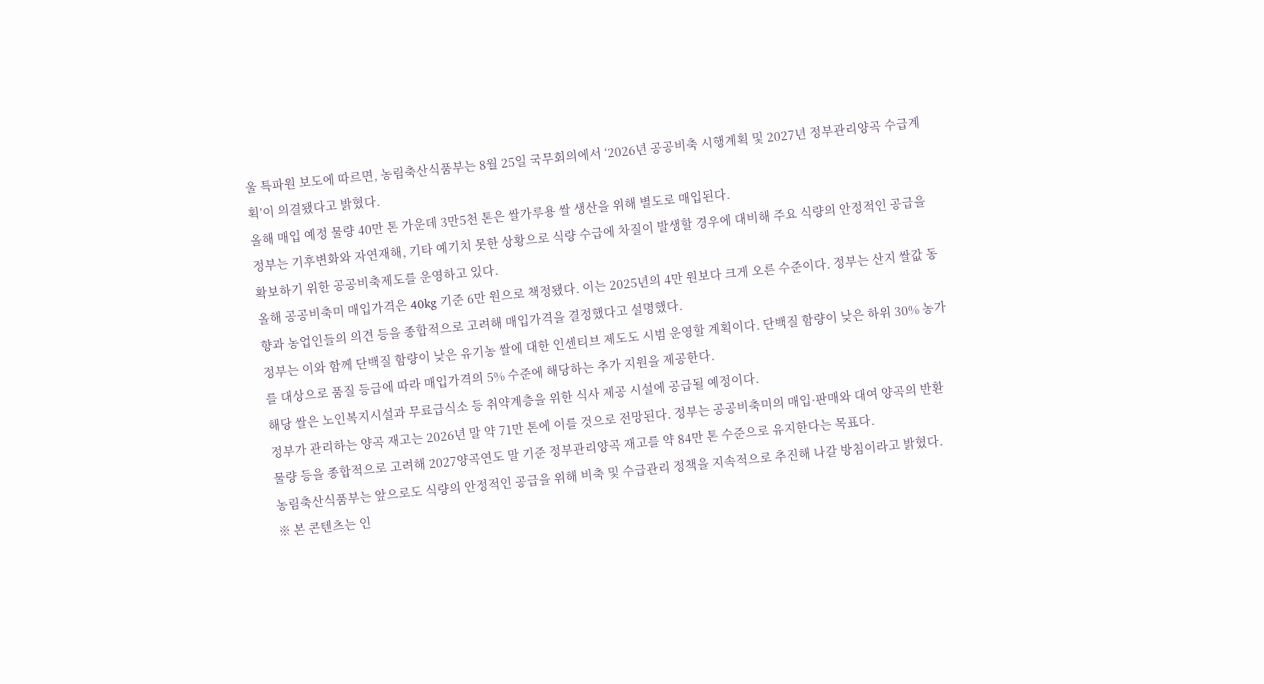울 특파원 보도에 따르면, 농림축산식품부는 8월 25일 국무회의에서 ‘2026년 공공비축 시행계획 및 2027년 정부관리양곡 수급계획’이 의결됐다고 밝혔다.
올해 매입 예정 물량 40만 톤 가운데 3만5천 톤은 쌀가루용 쌀 생산을 위해 별도로 매입된다.
정부는 기후변화와 자연재해, 기타 예기치 못한 상황으로 식량 수급에 차질이 발생할 경우에 대비해 주요 식량의 안정적인 공급을 확보하기 위한 공공비축제도를 운영하고 있다.
올해 공공비축미 매입가격은 40kg 기준 6만 원으로 책정됐다. 이는 2025년의 4만 원보다 크게 오른 수준이다. 정부는 산지 쌀값 동향과 농업인들의 의견 등을 종합적으로 고려해 매입가격을 결정했다고 설명했다.
정부는 이와 함께 단백질 함량이 낮은 유기농 쌀에 대한 인센티브 제도도 시범 운영할 계획이다. 단백질 함량이 낮은 하위 30% 농가를 대상으로 품질 등급에 따라 매입가격의 5% 수준에 해당하는 추가 지원을 제공한다.
해당 쌀은 노인복지시설과 무료급식소 등 취약계층을 위한 식사 제공 시설에 공급될 예정이다.
정부가 관리하는 양곡 재고는 2026년 말 약 71만 톤에 이를 것으로 전망된다. 정부는 공공비축미의 매입·판매와 대여 양곡의 반환 물량 등을 종합적으로 고려해 2027양곡연도 말 기준 정부관리양곡 재고를 약 84만 톤 수준으로 유지한다는 목표다.
농림축산식품부는 앞으로도 식량의 안정적인 공급을 위해 비축 및 수급관리 정책을 지속적으로 추진해 나갈 방침이라고 밝혔다.
※ 본 콘텐츠는 인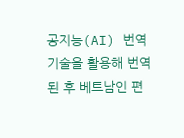공지능(AI) 번역 기술을 활용해 번역된 후 베트남인 편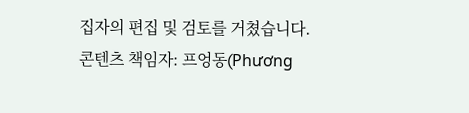집자의 편집 및 검토를 거쳤습니다.
콘텐츠 책임자: 프엉동(Phương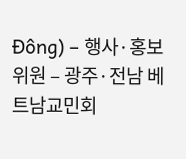Đông) – 행사·홍보위원 – 광주·전남 베트남교민회